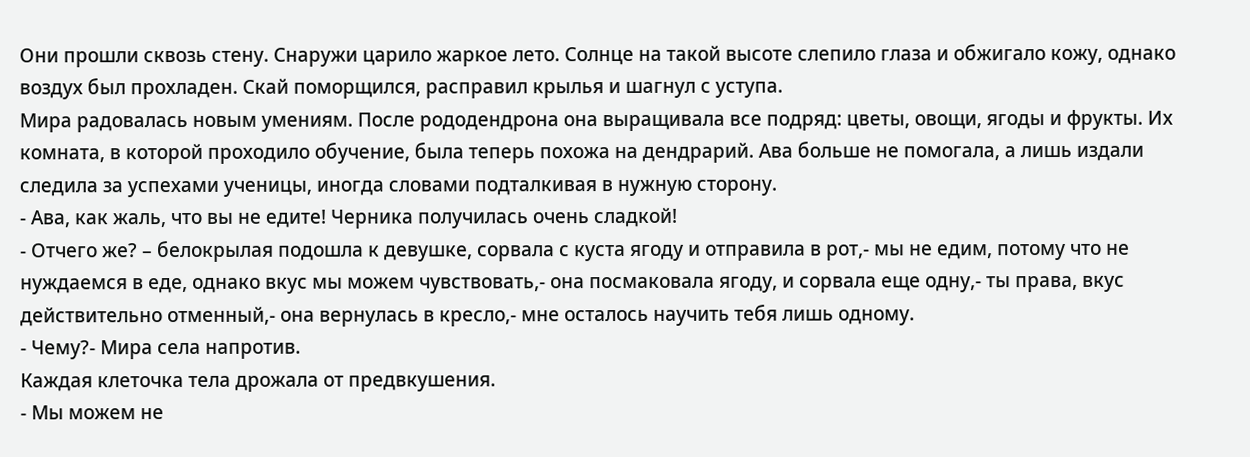Они прошли сквозь стену. Снаружи царило жаркое лето. Солнце на такой высоте слепило глаза и обжигало кожу, однако воздух был прохладен. Скай поморщился, расправил крылья и шагнул с уступа.
Мира радовалась новым умениям. После рододендрона она выращивала все подряд: цветы, овощи, ягоды и фрукты. Их комната, в которой проходило обучение, была теперь похожа на дендрарий. Ава больше не помогала, а лишь издали следила за успехами ученицы, иногда словами подталкивая в нужную сторону.
- Ава, как жаль, что вы не едите! Черника получилась очень сладкой!
- Отчего же? – белокрылая подошла к девушке, сорвала с куста ягоду и отправила в рот,- мы не едим, потому что не нуждаемся в еде, однако вкус мы можем чувствовать,- она посмаковала ягоду, и сорвала еще одну,- ты права, вкус действительно отменный,- она вернулась в кресло,- мне осталось научить тебя лишь одному.
- Чему?- Мира села напротив.
Каждая клеточка тела дрожала от предвкушения.
- Мы можем не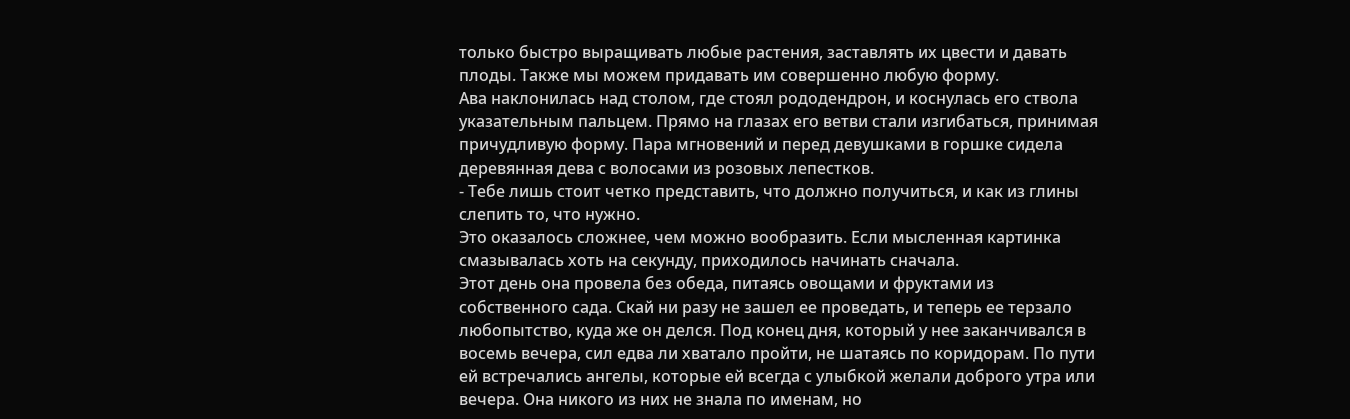только быстро выращивать любые растения, заставлять их цвести и давать плоды. Также мы можем придавать им совершенно любую форму.
Ава наклонилась над столом, где стоял рододендрон, и коснулась его ствола указательным пальцем. Прямо на глазах его ветви стали изгибаться, принимая причудливую форму. Пара мгновений и перед девушками в горшке сидела деревянная дева с волосами из розовых лепестков.
- Тебе лишь стоит четко представить, что должно получиться, и как из глины слепить то, что нужно.
Это оказалось сложнее, чем можно вообразить. Если мысленная картинка смазывалась хоть на секунду, приходилось начинать сначала.
Этот день она провела без обеда, питаясь овощами и фруктами из собственного сада. Скай ни разу не зашел ее проведать, и теперь ее терзало любопытство, куда же он делся. Под конец дня, который у нее заканчивался в восемь вечера, сил едва ли хватало пройти, не шатаясь по коридорам. По пути ей встречались ангелы, которые ей всегда с улыбкой желали доброго утра или вечера. Она никого из них не знала по именам, но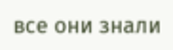все они знали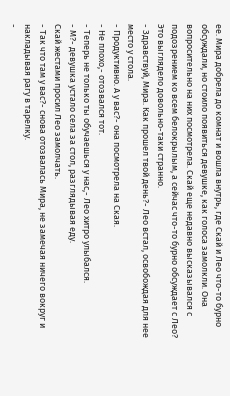ее. Мира добрела до комнат и вошла внутрь, где Скай и Лео что-то бурно обсуждали, но стоило появиться девушке, как голоса замолкли. Она вопросительно на них посмотрела. Скай еще недавно высказывался с подозрением ко всем белокрылым, а сейчас что-то бурно обсуждает с Лео? Это выглядело довольно-таки странно.
- Здравствуй, Мира. Как прошел твой день?- Лео встал, освобождая для нее место у стола.
- Продуктивно. А у вас?- она посмотрела на Ская.
- Не плохо,- отозвался тот.
- Теперь не только ты обучаешься у нас,- Лео хитро улыбался.
- М?- девушка устало села за стол, разглядывая еду.
Скай жестами просил Лео замолчать.
- Так что там у вас?- снова отозвалась Мира, не замечая ничего вокруг и накладывая рагу в тарелку.
-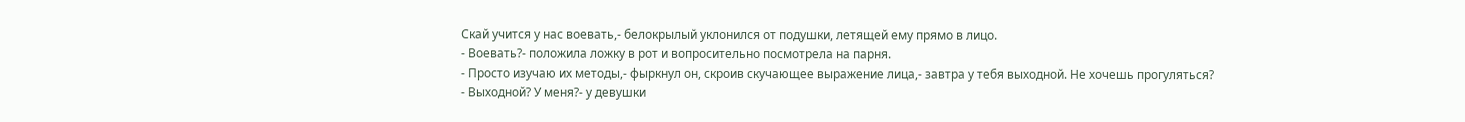Скай учится у нас воевать,- белокрылый уклонился от подушки, летящей ему прямо в лицо.
- Воевать?- положила ложку в рот и вопросительно посмотрела на парня.
- Просто изучаю их методы,- фыркнул он, скроив скучающее выражение лица,- завтра у тебя выходной. Не хочешь прогуляться?
- Выходной? У меня?- у девушки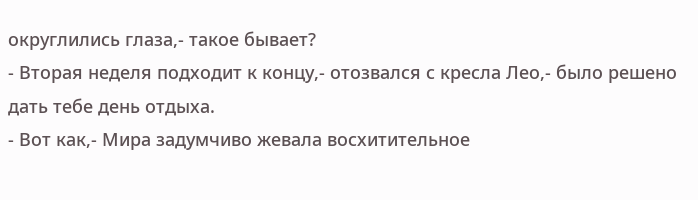округлились глаза,- такое бывает?
- Вторая неделя подходит к концу,- отозвался с кресла Лео,- было решено дать тебе день отдыха.
- Вот как,- Мира задумчиво жевала восхитительное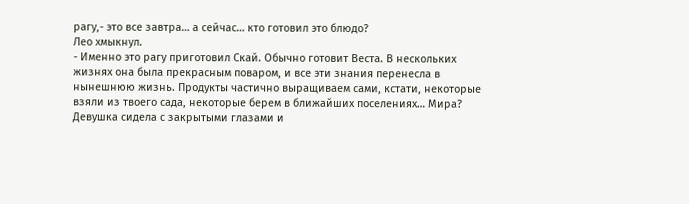рагу,- это все завтра… а сейчас… кто готовил это блюдо?
Лео хмыкнул.
- Именно это рагу приготовил Скай. Обычно готовит Веста. В нескольких жизнях она была прекрасным поваром, и все эти знания перенесла в нынешнюю жизнь. Продукты частично выращиваем сами, кстати, некоторые взяли из твоего сада, некоторые берем в ближайших поселениях… Мира?
Девушка сидела с закрытыми глазами и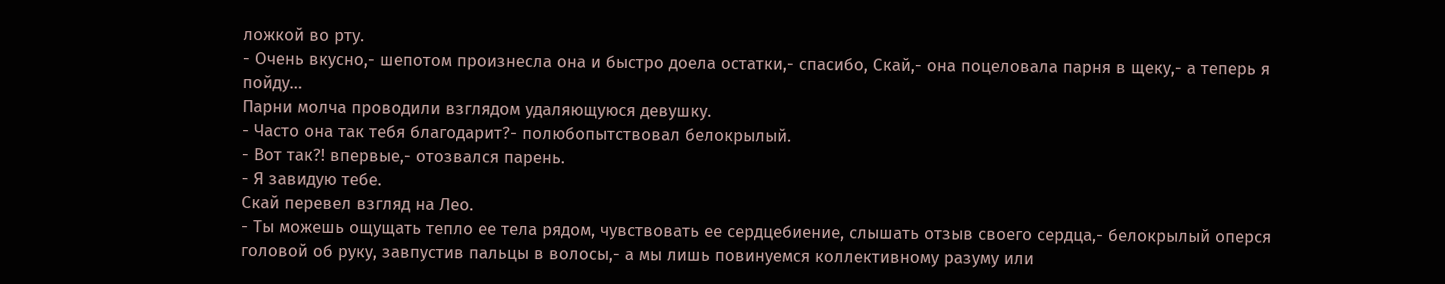ложкой во рту.
- Очень вкусно,- шепотом произнесла она и быстро доела остатки,- спасибо, Скай,- она поцеловала парня в щеку,- а теперь я пойду…
Парни молча проводили взглядом удаляющуюся девушку.
- Часто она так тебя благодарит?- полюбопытствовал белокрылый.
- Вот так?! впервые,- отозвался парень.
- Я завидую тебе.
Скай перевел взгляд на Лео.
- Ты можешь ощущать тепло ее тела рядом, чувствовать ее сердцебиение, слышать отзыв своего сердца,- белокрылый оперся головой об руку, завпустив пальцы в волосы,- а мы лишь повинуемся коллективному разуму или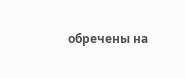обречены на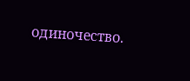одиночество.